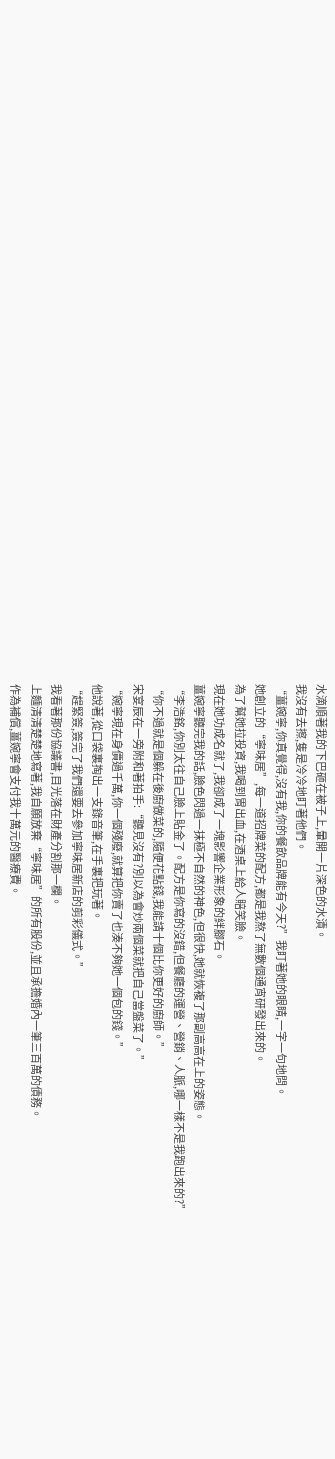水滴順著我的下巴砸在被子上,暈開一片深色的水漬。
我沒有去擦,隻是冷冷地盯著他們。
“薑婉寧,你真覺得,沒有我,你的餐飲品牌能有今天?”我盯著她的眼睛,一字一句地問。
她創立的“寧味居”,每一道招牌菜的配方,都是我熬了無數個通宵研發出來的。
為了幫她拉投資,我喝到胃出血,在酒桌上給人賠笑臉。
現在她功成名就了,我卻成了一塊影響企業形象的絆腳石。
薑婉寧聽完我的話,臉色閃過一抹極不自然的神色,但很快,她就恢複了那副高高在上的姿態。
“李浩銘,你別太往自己臉上貼金了。配方是你寫的沒錯,但餐廳的運營、營銷、人脈,哪一樣不是我跑出來的?”
“你不過就是個躲在後廚做菜的,隨便花點錢,我能請十個比你更好的廚師。”
宋宴辰在一旁附和著拍手:“聽見沒有?別以為會炒兩個菜就把自己當盤菜了。”
“婉寧現在身價過千萬,你一個殘廢,就算把你賣了也湊不夠她一個包的錢。”
他說著,從口袋裏掏出一支錄音筆,在手裏把玩著。
“趕緊簽,簽完了我們還要去參加寧味居新店的剪彩儀式。”
我看著那份協議書,目光落在財產分割那一欄。
上麵清清楚楚地寫著,我自願放棄“寧味居”的所有股份,並且承擔婚內一筆三百萬的債務。
作為補償,薑婉寧會支付我十萬元的醫療費。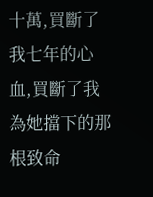十萬,買斷了我七年的心血,買斷了我為她擋下的那根致命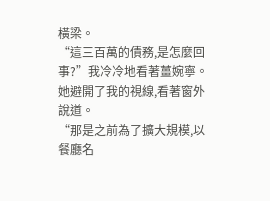橫梁。
“這三百萬的債務,是怎麼回事?”我冷冷地看著薑婉寧。
她避開了我的視線,看著窗外說道。
“那是之前為了擴大規模,以餐廳名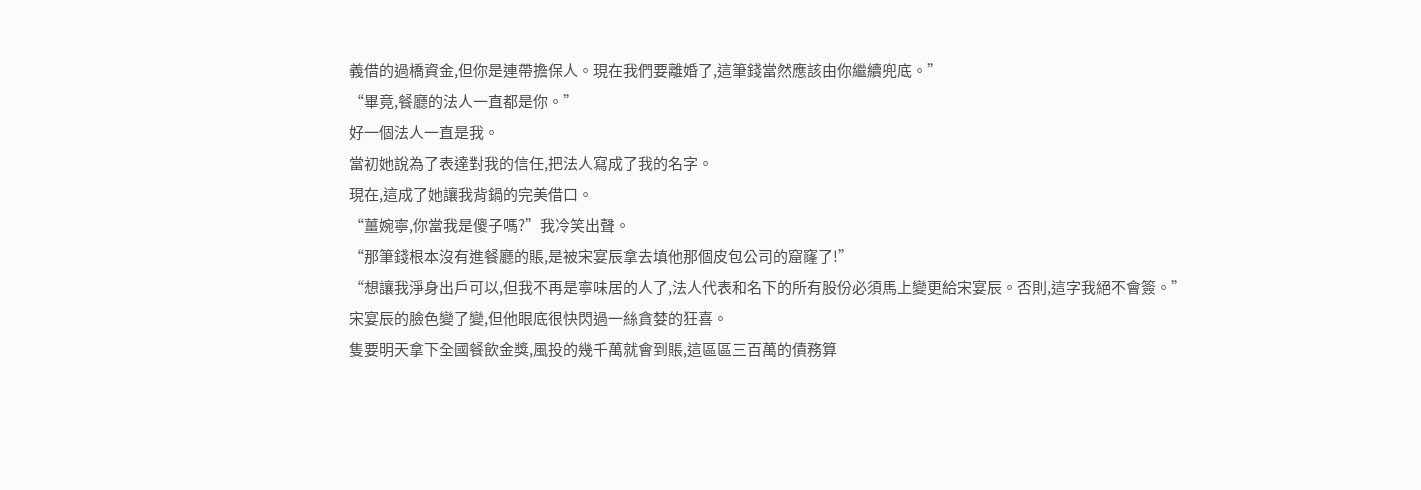義借的過橋資金,但你是連帶擔保人。現在我們要離婚了,這筆錢當然應該由你繼續兜底。”
“畢竟,餐廳的法人一直都是你。”
好一個法人一直是我。
當初她說為了表達對我的信任,把法人寫成了我的名字。
現在,這成了她讓我背鍋的完美借口。
“薑婉寧,你當我是傻子嗎?”我冷笑出聲。
“那筆錢根本沒有進餐廳的賬,是被宋宴辰拿去填他那個皮包公司的窟窿了!”
“想讓我淨身出戶可以,但我不再是寧味居的人了,法人代表和名下的所有股份必須馬上變更給宋宴辰。否則,這字我絕不會簽。”
宋宴辰的臉色變了變,但他眼底很快閃過一絲貪婪的狂喜。
隻要明天拿下全國餐飲金獎,風投的幾千萬就會到賬,這區區三百萬的債務算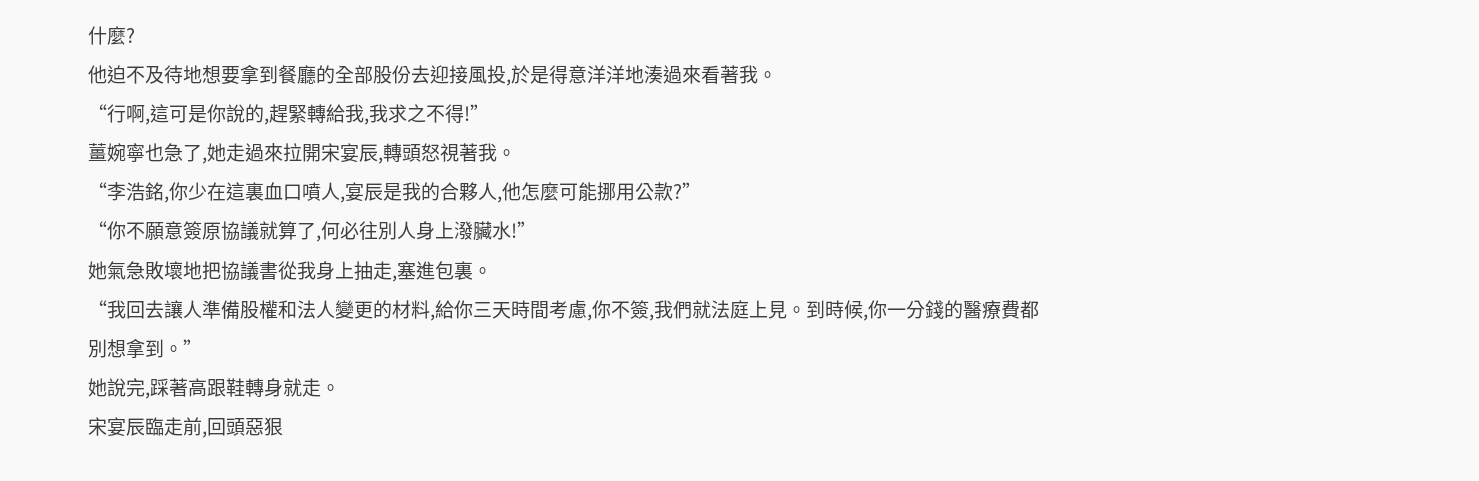什麼?
他迫不及待地想要拿到餐廳的全部股份去迎接風投,於是得意洋洋地湊過來看著我。
“行啊,這可是你說的,趕緊轉給我,我求之不得!”
薑婉寧也急了,她走過來拉開宋宴辰,轉頭怒視著我。
“李浩銘,你少在這裏血口噴人,宴辰是我的合夥人,他怎麼可能挪用公款?”
“你不願意簽原協議就算了,何必往別人身上潑臟水!”
她氣急敗壞地把協議書從我身上抽走,塞進包裏。
“我回去讓人準備股權和法人變更的材料,給你三天時間考慮,你不簽,我們就法庭上見。到時候,你一分錢的醫療費都別想拿到。”
她說完,踩著高跟鞋轉身就走。
宋宴辰臨走前,回頭惡狠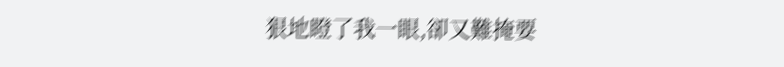狠地瞪了我一眼,卻又難掩要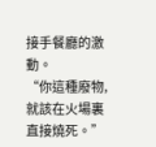接手餐廳的激動。
“你這種廢物,就該在火場裏直接燒死。”